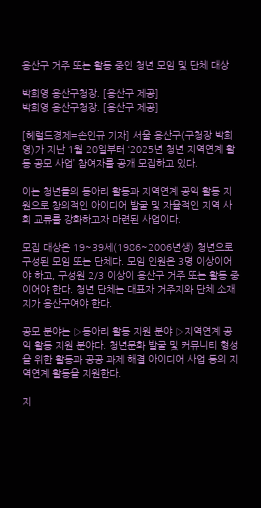용산구 거주 또는 활동 중인 청년 모임 및 단체 대상

박희영 용산구청장. [용산구 제공]
박희영 용산구청장. [용산구 제공]

[헤럴드경제=손인규 기자] 서울 용산구(구청장 박희영)가 지난 1월 20일부터 ‘2025년 청년 지역연계 활동 공모 사업’ 참여자를 공개 모집하고 있다.

이는 청년들의 동아리 활동과 지역연계 공익 활동 지원으로 창의적인 아이디어 발굴 및 자율적인 지역 사회 교류를 강화하고자 마련된 사업이다.

모집 대상은 19~39세(1986~2006년생) 청년으로 구성된 모임 또는 단체다. 모임 인원은 3명 이상이어야 하고, 구성원 2/3 이상이 용산구 거주 또는 활동 중이어야 한다. 청년 단체는 대표자 거주지와 단체 소재지가 용산구여야 한다.

공모 분야는 ▷동아리 활동 지원 분야 ▷지역연계 공익 활동 지원 분야다. 청년문화 발굴 및 커뮤니티 형성을 위한 활동과 공공 과제 해결 아이디어 사업 등의 지역연계 활동을 지원한다.

지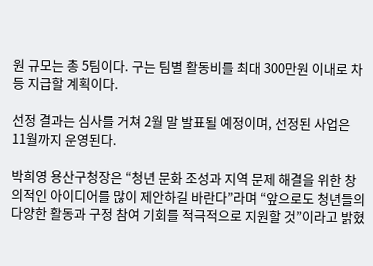원 규모는 총 5팀이다. 구는 팀별 활동비를 최대 300만원 이내로 차등 지급할 계획이다.

선정 결과는 심사를 거쳐 2월 말 발표될 예정이며, 선정된 사업은 11월까지 운영된다.

박희영 용산구청장은 “청년 문화 조성과 지역 문제 해결을 위한 창의적인 아이디어를 많이 제안하길 바란다”라며 “앞으로도 청년들의 다양한 활동과 구정 참여 기회를 적극적으로 지원할 것”이라고 밝혔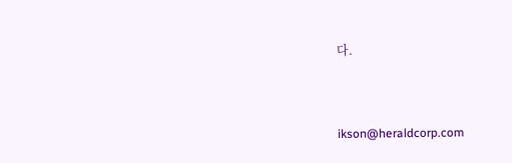다.


ikson@heraldcorp.com